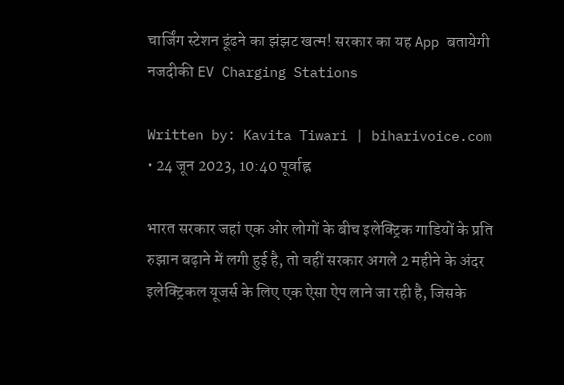चार्जिंग स्टेशन ढूंढने का झंझट खत्म! सरकार का यह App बतायेगी नजदीकी EV Charging Stations

Written by: Kavita Tiwari | biharivoice.com • 24 जून 2023, 10:40 पूर्वाह्न

भारत सरकार जहां एक ओर लोगों के बीच इलेक्ट्रिक गाडियों के प्रति रुझान बढ़ाने में लगी हुई है, तो वहीं सरकार अगले 2 महीने के अंदर इलेक्ट्रिकल यूजर्स के लिए एक ऐसा ऐप लाने जा रही है, जिसके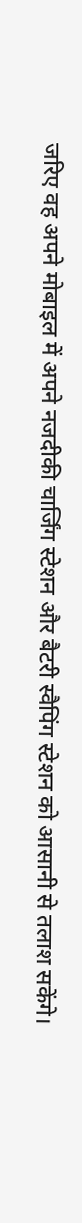जरिए वह अपने मोबाइल में अपने नजदीकी चार्जिंग स्टेशन और बैटरी स्वैपिंग स्टेशन को आसानी से तलाश सकेंगे।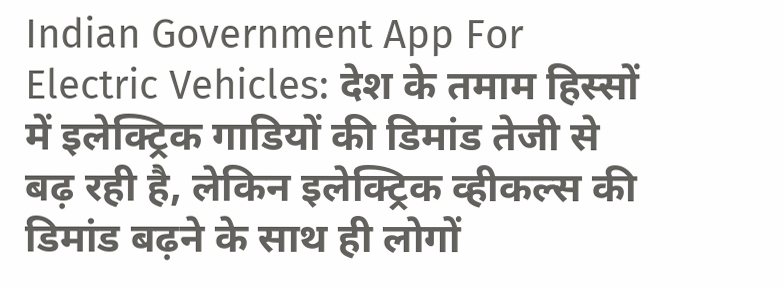Indian Government App For Electric Vehicles: देश के तमाम हिस्सों में इलेक्ट्रिक गाडियों की डिमांड तेजी से बढ़ रही है, लेकिन इलेक्ट्रिक व्हीकल्स की डिमांड बढ़ने के साथ ही लोगों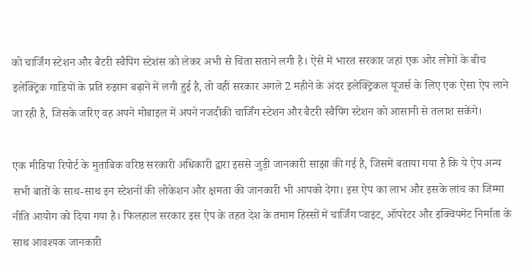को चार्जिंग स्टेशन और बैटरी स्वैपिंग स्टेशंस को लेकर अभी से चिंता सताने लगी है। ऐसे में भारत सरकार जहां एक ओर लोगों के बीच इलेक्ट्रिक गाडियों के प्रति रुझान बढ़ाने में लगी हुई है, तो वहीं सरकार अगले 2 महीने के अंदर इलेक्ट्रिकल यूजर्स के लिए एक ऐसा ऐप लाने जा रही है, जिसके जरिए वह अपने मोबाइल में अपने नजदीकी चार्जिंग स्टेशन और बैटरी स्वैपिंग स्टेशन को आसानी से तलाश सकेंगे।

एक मीडिया रिपोर्ट के मुताबिक वरिष्ठ सरकारी अधिकारी द्वारा इससे जुड़ी जानकारी साझा की गई है, जिसमें बताया गया है कि ये ऐप अन्य सभी बातों के साथ-साथ इन स्टेशनों की लोकेशन और क्षमता की जानकारी भी आपको देगा। इस ऐप का लाभ और इसके लांच का जिम्मा नीति आयोग को दिया गया है। फिलहाल सरकार इस ऐप के तहत देश के तमाम हिस्सों में चार्जिंग प्वाइंट, ऑपरेटर और इक्विपमेंट निर्माता के साथ आवश्यक जानकारी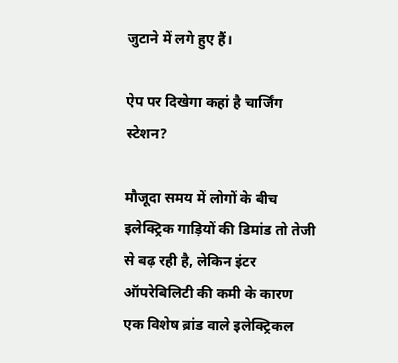जुटाने में लगे हुए हैं।

ऐप पर दिखेगा कहां है चार्जिंग स्टेशन?

मौजूदा समय में लोगों के बीच इलेक्ट्रिक गाड़ियों की डिमांड तो तेजी से बढ़ रही है, लेकिन इंटर ऑपरेबिलिटी की कमी के कारण एक विशेष ब्रांड वाले इलेक्ट्रिकल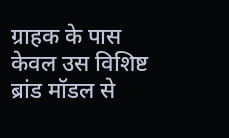ग्राहक के पास केवल उस विशिष्ट ब्रांड मॉडल से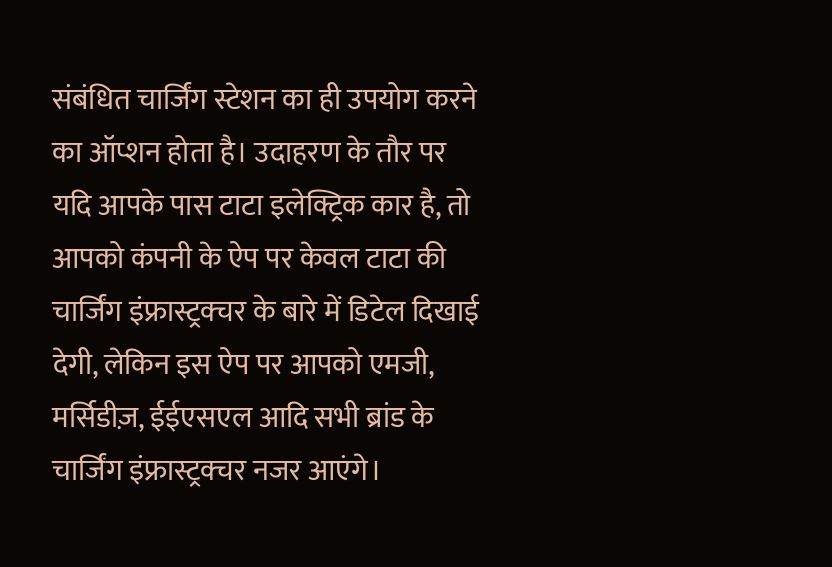संबंधित चार्जिंग स्टेशन का ही उपयोग करने का ऑप्शन होता है। उदाहरण के तौर पर यदि आपके पास टाटा इलेक्ट्रिक कार है, तो आपको कंपनी के ऐप पर केवल टाटा की चार्जिंग इंफ्रास्ट्रक्चर के बारे में डिटेल दिखाई देगी, लेकिन इस ऐप पर आपको एमजी, मर्सिडीज़, ईईएसएल आदि सभी ब्रांड के चार्जिंग इंफ्रास्ट्रक्चर नजर आएंगे।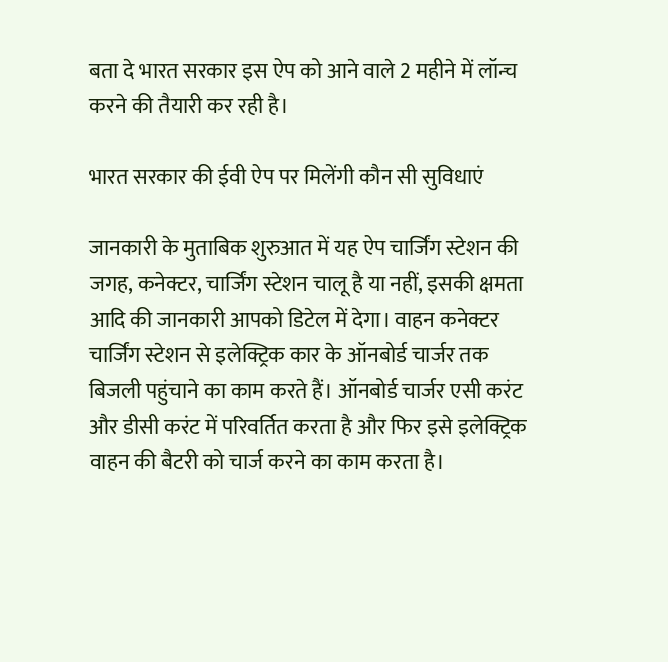बता दे भारत सरकार इस ऐप को आने वाले 2 महीने में लॉन्च करने की तैयारी कर रही है।

भारत सरकार की ईवी ऐप पर मिलेंगी कौन सी सुविधाएं

जानकारी के मुताबिक शुरुआत में यह ऐप चार्जिंग स्टेशन की जगह, कनेक्टर, चार्जिंग स्टेशन चालू है या नहीं, इसकी क्षमता आदि की जानकारी आपको डिटेल में देगा। वाहन कनेक्टर चार्जिंग स्टेशन से इलेक्ट्रिक कार के ऑनबोर्ड चार्जर तक बिजली पहुंचाने का काम करते हैं। ऑनबोर्ड चार्जर एसी करंट और डीसी करंट में परिवर्तित करता है और फिर इसे इलेक्ट्रिक वाहन की बैटरी को चार्ज करने का काम करता है।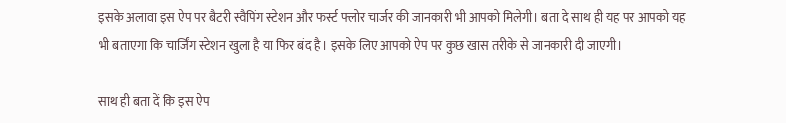इसके अलावा इस ऐप पर बैटरी स्वैपिंग स्टेशन और फर्स्ट फ्लोर चार्जर की जानकारी भी आपको मिलेगी। बता दे साथ ही यह पर आपको यह भी बताएगा कि चार्जिंग स्टेशन खुला है या फिर बंद है। इसके लिए आपको ऐप पर कुछ खास तरीके से जानकारी दी जाएगी।

साथ ही बता दें कि इस ऐप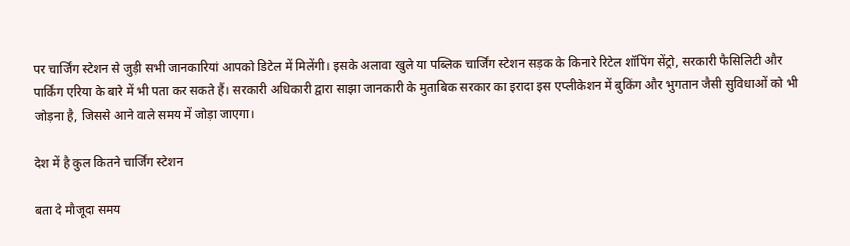पर चार्जिंग स्टेशन से जुड़ी सभी जानकारियां आपको डिटेल में मिलेंगी। इसके अलावा खुले या पब्लिक चार्जिंग स्टेशन सड़क के किनारे रिटेल शॉपिंग सेंट्रो, सरकारी फैसिलिटी और पार्किंग एरिया के बारे में भी पता कर सकते हैं। सरकारी अधिकारी द्वारा साझा जानकारी के मुताबिक सरकार का इरादा इस एप्लीकेशन में बुकिंग और भुगतान जैसी सुविधाओं को भी जोड़ना है, जिससे आने वाले समय में जोड़ा जाएगा।

देश में है कुल कितने चार्जिंग स्टेशन

बता दे मौजूदा समय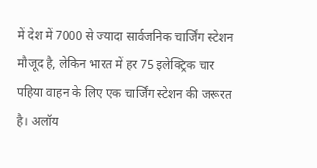में देश में 7000 से ज्यादा सार्वजनिक चार्जिंग स्टेशन मौजूद है, लेकिन भारत में हर 75 इलेक्ट्रिक चार पहिया वाहन के लिए एक चार्जिंग स्टेशन की जरूरत है। अलॉय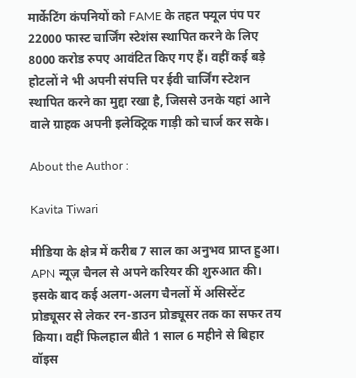मार्केटिंग कंपनियों को FAME के तहत फ्यूल पंप पर 22000 फास्ट चार्जिंग स्टेशंस स्थापित करने के लिए 8000 करोड रुपए आवंटित किए गए हैं। वहीं कई बड़े होटलों ने भी अपनी संपत्ति पर ईवी चार्जिंग स्टेशन स्थापित करने का मुद्दा रखा है, जिससे उनके यहां आने वाले ग्राहक अपनी इलेक्ट्रिक गाड़ी को चार्ज कर सके।

About the Author :

Kavita Tiwari

मीडिया के क्षेत्र में करीब 7 साल का अनुभव प्राप्त हुआ। APN न्यूज़ चैनल से अपने करियर की शुरुआत की। इसके बाद कई अलग-अलग चैनलों में असिस्टेंट प्रोड्यूसर से लेकर रन-डाउन प्रोड्यूसर तक का सफर तय किया। वहीं फिलहाल बीते 1 साल 6 महीने से बिहार वॉइस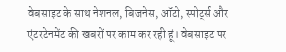वेबसाइट के साथ नेशनल, बिजनेस, ऑटो, स्पोर्ट्स और एंटरटेनमेंट की खबरों पर काम कर रही हूं। वेबसाइट पर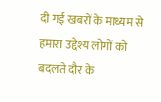दी गई खबरों के माध्यम से हमारा उद्देश्य लोगों को बदलते दौर के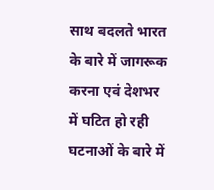साथ बदलते भारत के बारे में जागरूक करना एवं देशभर में घटित हो रही घटनाओं के बारे में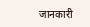जानकारी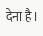देना है।